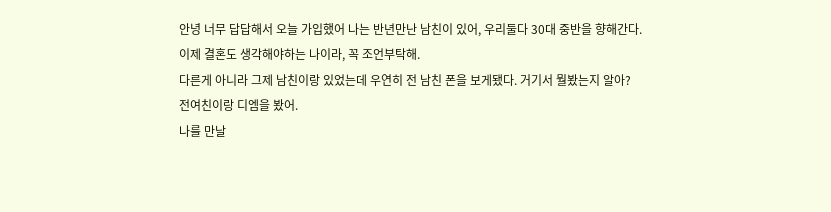안녕 너무 답답해서 오늘 가입했어 나는 반년만난 남친이 있어, 우리둘다 30대 중반을 향해간다.
이제 결혼도 생각해야하는 나이라, 꼭 조언부탁해.
다른게 아니라 그제 남친이랑 있었는데 우연히 전 남친 폰을 보게됐다. 거기서 뭘봤는지 알아?
전여친이랑 디엠을 봤어.
나를 만날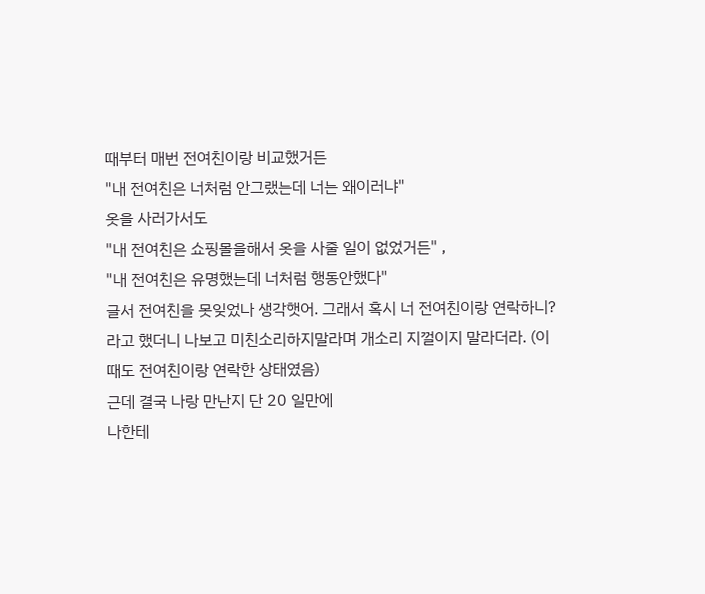때부터 매번 전여친이랑 비교했거든
"내 전여친은 너처럼 안그랬는데 너는 왜이러냐"
옷을 사러가서도
"내 전여친은 쇼핑몰을해서 옷을 사줄 일이 없었거든" ,
"내 전여친은 유명했는데 너처럼 행동안했다"
글서 전여친을 못잊었나 생각햇어. 그래서 혹시 너 전여친이랑 연락하니? 라고 했더니 나보고 미친소리하지말라며 개소리 지껄이지 말라더라. (이때도 전여친이랑 연락한 상태였음)
근데 결국 나랑 만난지 단 20 일만에
나한테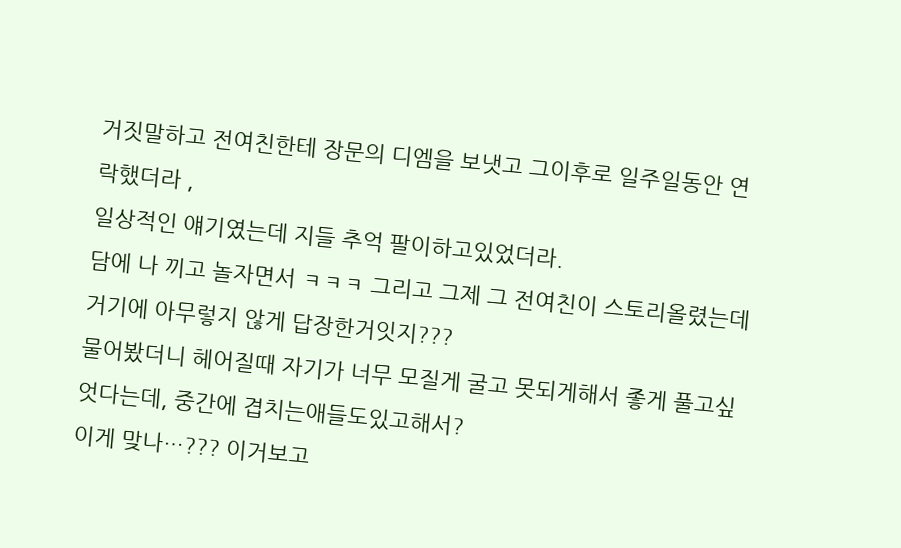거짓말하고 전여친한테 장문의 디엠을 보냇고 그이후로 일주일동안 연락했더라 ,
일상적인 얘기였는데 지들 추억 팔이하고있었더라.
담에 나 끼고 놀자면서 ㅋㅋㅋ 그리고 그제 그 전여친이 스토리올렸는데 거기에 아무렇지 않게 답장한거잇지???
물어봤더니 헤어질때 자기가 너무 모질게 굴고 못되게해서 좋게 풀고싶엇다는데, 중간에 겹치는애들도있고해서?
이게 맞나…??? 이거보고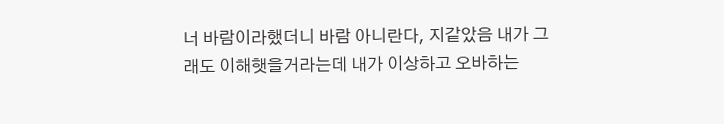너 바람이라했더니 바람 아니란다, 지같았음 내가 그래도 이해햇을거라는데 내가 이상하고 오바하는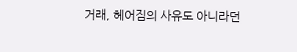거래, 헤어짐의 사유도 아니라던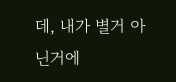데, 내가 별거 아닌거에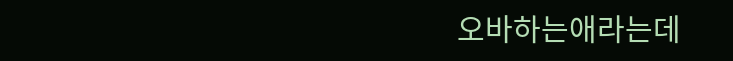오바하는애라는데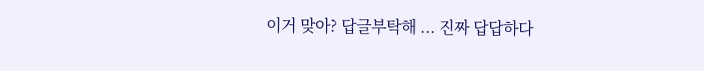이거 맞아? 답글부탁해 ... 진짜 답답하다